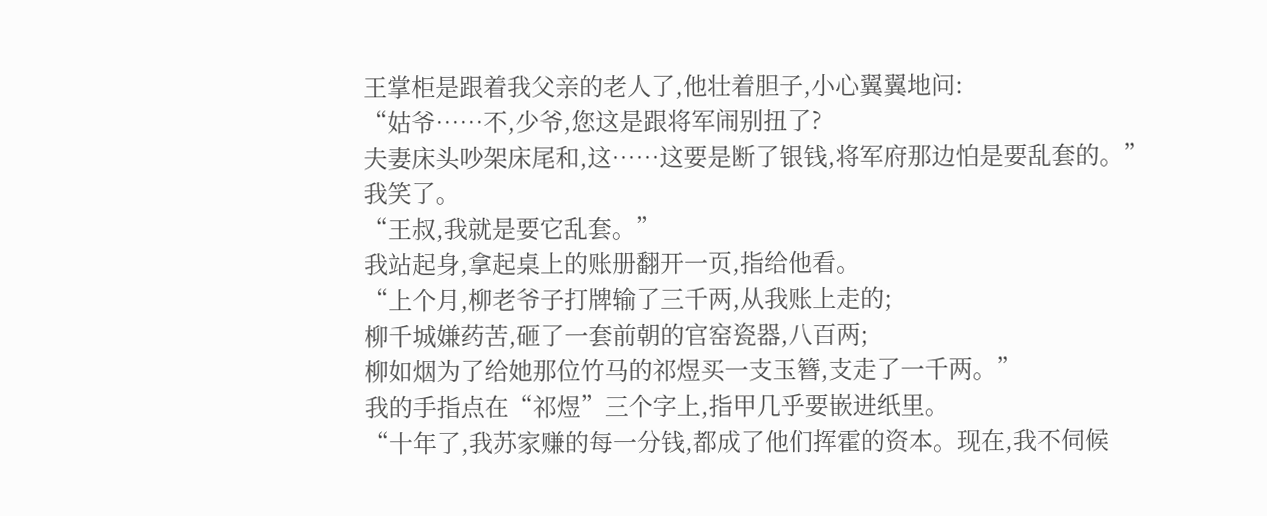王掌柜是跟着我父亲的老人了,他壮着胆子,小心翼翼地问:
“姑爷……不,少爷,您这是跟将军闹别扭了?
夫妻床头吵架床尾和,这……这要是断了银钱,将军府那边怕是要乱套的。”
我笑了。
“王叔,我就是要它乱套。”
我站起身,拿起桌上的账册翻开一页,指给他看。
“上个月,柳老爷子打牌输了三千两,从我账上走的;
柳千城嫌药苦,砸了一套前朝的官窑瓷器,八百两;
柳如烟为了给她那位竹马的祁煜买一支玉簪,支走了一千两。”
我的手指点在“祁煜”三个字上,指甲几乎要嵌进纸里。
“十年了,我苏家赚的每一分钱,都成了他们挥霍的资本。现在,我不伺候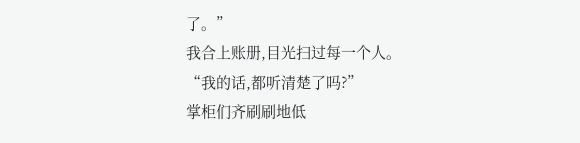了。”
我合上账册,目光扫过每一个人。
“我的话,都听清楚了吗?”
掌柜们齐刷刷地低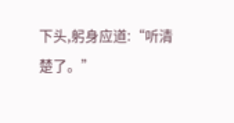下头,躬身应道:“听清楚了。”